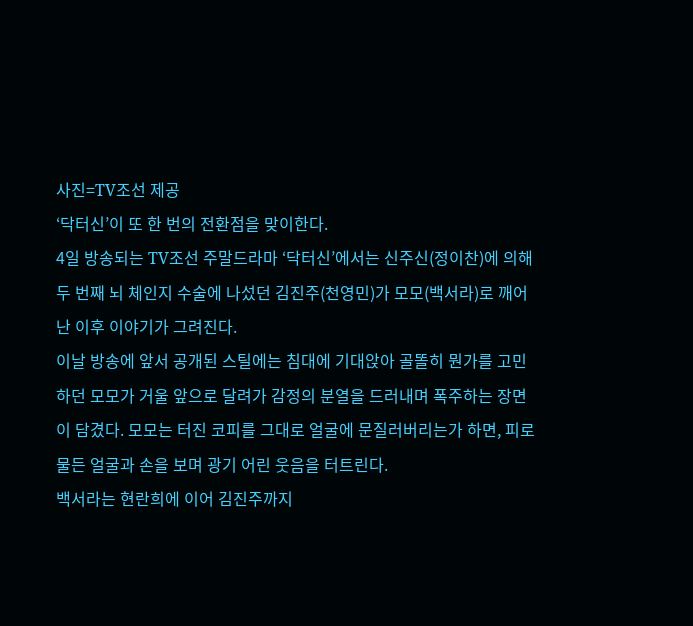사진=TV조선 제공
‘닥터신’이 또 한 번의 전환점을 맞이한다.
4일 방송되는 TV조선 주말드라마 ‘닥터신’에서는 신주신(정이찬)에 의해 두 번째 뇌 체인지 수술에 나섰던 김진주(천영민)가 모모(백서라)로 깨어난 이후 이야기가 그려진다.
이날 방송에 앞서 공개된 스틸에는 침대에 기대앉아 골똘히 뭔가를 고민하던 모모가 거울 앞으로 달려가 감정의 분열을 드러내며 폭주하는 장면이 담겼다. 모모는 터진 코피를 그대로 얼굴에 문질러버리는가 하면, 피로 물든 얼굴과 손을 보며 광기 어린 웃음을 터트린다.
백서라는 현란희에 이어 김진주까지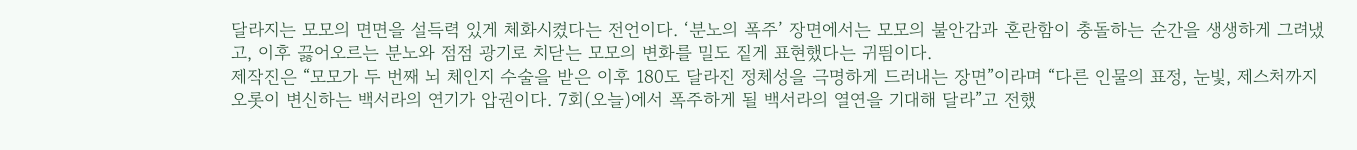달라지는 모모의 면면을 설득력 있게 체화시켰다는 전언이다. ‘분노의 폭주’ 장면에서는 모모의 불안감과 혼란함이 충돌하는 순간을 생생하게 그려냈고, 이후 끓어오르는 분노와 점점 광기로 치닫는 모모의 변화를 밀도 짙게 표현했다는 귀띔이다.
제작진은 “모모가 두 번째 뇌 체인지 수술을 받은 이후 180도 달라진 정체성을 극명하게 드러내는 장면”이라며 “다른 인물의 표정, 눈빛, 제스처까지 오롯이 변신하는 백서라의 연기가 압권이다. 7회(오늘)에서 폭주하게 될 백서라의 열연을 기대해 달라”고 전했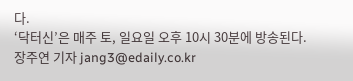다.
‘닥터신’은 매주 토, 일요일 오후 10시 30분에 방송된다.
장주연 기자 jang3@edaily.co.kr